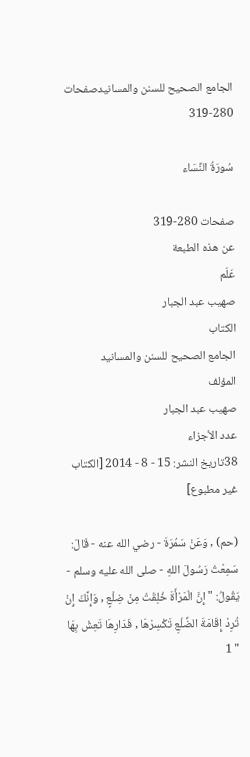الجامع الصحيح للسنن والمسانيدصفحات 280-319

سُورَةُ النِّسَاء

صفحات 280-319
عن هذه الطبعة
عَلَم
صهيب عبد الجبار
الكتاب
الجامع الصحيح للسنن والمسانيد
المؤلف
صهيب عبد الجبار
عدد الأجزاء
38تاريخ النشر: 15 - 8 - 2014 [الكتاب غير مطبوع]

(حم) , وَعَنْ سَمُرَةَ - رضي الله عنه - قَالَ: سَمِعْتُ رَسُولَ اللهِ - صلى الله عليه وسلم - يَقُولُ: " إِنَّ الْمَرْأَةَ خُلِقَتْ مِنْ ضِلْعٍ , وَإِنَّكَ إِنْ تُرِدْ إِقَامَةَ الضِّلْعِ تَكْسِرْهَا , فَدَارِهَا تَعِشْ بِهَا " 1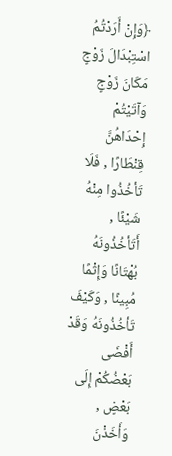﴿وَإِنْ أَرَدْتُمُ اسْتِبْدَالَ زَوْجٍ مَكَانَ زَوْجٍ وَآتَيْتُمْ إِحْدَاهُنَّ قِنْطَارًا , فَلَا تَأخُذُوا مِنْهُ شَيْئًا , أَتَأخُذُونَهُ بُهْتَانًا وَإِثْمًا مُبِينًا , وَكَيْفَ تَأخُذُونَهُ وَقَدْ أَفْضَى بَعْضُكُمْ إِلَى بَعْضٍ , وَأَخَذْنَ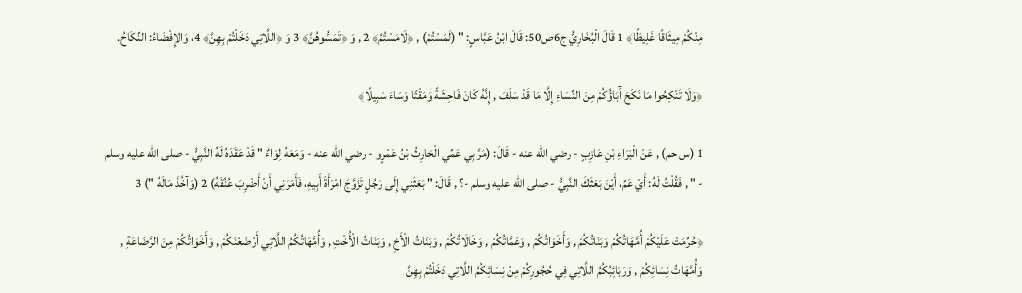مِنْكُمْ مِيثَاقًا غَلِيظًا﴾ 1 قَالَ الْبُخَارِيُّ ج6ص50: قَالَ ابْنُ عَبَّاسٍ: " (لَمَسْتُمْ) , ﴿لَامَسْتُمُ﴾ 2 , وَ ﴿تَمَسُّوهُنَّ﴾ 3 وَ ﴿اللَّاتِي دَخَلْتُمْ بِهِنَّ﴾ 4، وَالإِفْضَاءُ: النِّكَاحُ.

﴿وَلَا تَنْكِحُوا مَا نَكَحَ آَبَاؤُكُمْ مِنَ النِّسَاءِ إِلَّا مَا قَدْ سَلَفَ , إِنَّهُ كَانَ فَاحِشَةً وَمَقْتًا وَسَاءَ سَبِيلًا﴾

1 (س حم) , عَنْ الْبَرَاءِ بْنِ عَازِبٍ - رضي الله عنه - قَالَ: (مَرَّ بِي عَمِّي الْحَارِثُ بْنُ عَمْرٍو - رضي الله عنه - وَمَعَهُ لِوَاءٌ " قَدْ عَقَدَهُ لَهُ النَّبِيُّ - صلى الله عليه وسلم - " , فَقُلْتُ لَهُ: أَيْ عَمِّ، أَيْنَ بَعَثَكَ النَّبِيُّ - صلى الله عليه وسلم -؟ , قَالَ: " بَعَثَنِي إِلَى رَجُلٍ تَزَوَّجَ امْرَأَةَ أَبِيهِ، فَأَمَرَنِي أَنْ أَضْرِبَ عُنُقَهُ) 2 (وَآخُذَ مَالَهُ ") 3

﴿حُرِّمَتْ عَلَيْكُمْ أُمَّهَاتُكُمْ وَبَنَاتُكُمْ , وَأَخَوَاتُكُمْ , وَعَمَّاتُكُمْ , وَخَالَاتُكُمْ , وَبَنَاتُ الْأَخِ , وَبَنَاتُ الْأُخْتِ , وَأُمَّهَاتُكُمُ اللَّاتِي أَرْضَعْنَكُمْ , وَأَخَوَاتُكُمْ مِنَ الرَّضَاعَةِ , وَأُمَّهَاتُ نِسَائِكُمْ , وَرَبَائِبُكُمُ اللَّاتِي فِي حُجُورِكُمْ مِنْ نِسَائِكُمُ اللَّاتِي دَخَلْتُمْ بِهِنَّ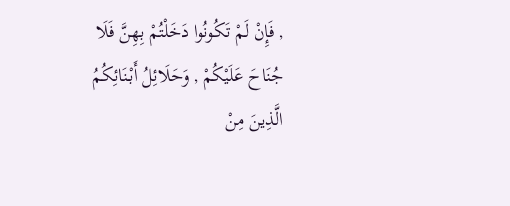, فَإِنْ لَمْ تَكُونُوا دَخَلْتُمْ بِهِنَّ فَلَا جُنَاحَ عَلَيْكُمْ , وَحَلَائِلُ أَبْنَائِكُمُ الَّذِينَ مِنْ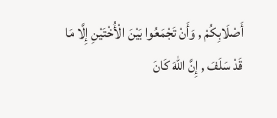أَصْلَابِكُمْ , وَأَنْ تَجْمَعُوا بَيْنَ الْأُخْتَيْنِ إِلَّا مَا قَدْ سَلَفَ , إِنَّ اللهَ كَانَ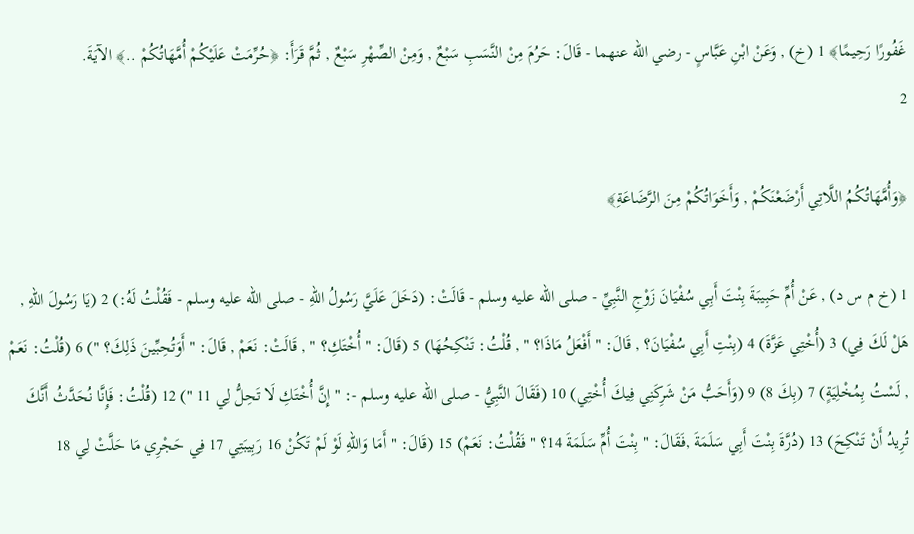غَفُورًا رَحِيمًا﴾ 1 (خ) , وَعَنْ ابْنِ عَبَّاسٍ - رضي الله عنهما - قَالَ: حَرُمَ مِنْ النَّسَبِ سَبْعٌ , وَمِنْ الصِّهْرِ سَبْعٌ , ثُمَّ قَرَأَ: ﴿حُرِّمَتْ عَلَيْكُمْ أُمَّهَاتُكُمْ ..﴾ الآيَةَ.
2

﴿وَأُمَّهَاتُكُمُ اللَّاتِي أَرْضَعْنَكُمْ , وَأَخَوَاتُكُمْ مِنَ الرَّضَاعَةِ﴾

1 (خ م س د) , عَنْ أُمِّ حَبِيبَةَ بِنْتَ أَبِي سُفْيَانَ زَوْجِ النَّبِيِّ - صلى الله عليه وسلم - قَالَتْ: (دَخَلَ عَلَيَّ رَسُولُ اللهِ - صلى الله عليه وسلم - فَقُلْتُ لَهُ:) 2 (يَا رَسُولَ اللهِ , هَلْ لَكَ فِي) 3 (أُخْتِي عَزَّةَ) 4 (بِنْتِ أَبِي سُفْيَانَ؟ , قَالَ: " أَفْعَلُ مَاذَا؟ " , قُلْتُ: تَنْكِحُهَا) 5 (قَالَ: " أُخْتَكِ؟ " , قَالَتْ: نَعَمْ , قَالَ: " أَوَتُحِبِّينَ ذَلِكَ؟ ") 6 (قُلْتُ: نَعَمْ , لَسْتُ بِمُخْلِيَةٍ) 7 (بِكَ 8) 9 (وَأَحَبُّ مَنْ شَرِكَنِي فِيكَ أُخْتِي) 10 (فَقَالَ النَّبِيُّ - صلى الله عليه وسلم -: " إِنَّ أُخْتَكِ لَا تَحِلُّ لِي 11 ") 12 (قُلْتُ: فَإِنَّا نُحَدَّثُ أَنَّكَ تُرِيدُ أَنْ تَنْكِحَ) 13 (دُرَّةَ بِنْتَ أَبِي سَلَمَةَ ,فَقَالَ: " بِنْتَ أُمِّ سَلَمَةَ 14؟ " فَقُلْتُ: نَعَمْ) 15 (قَالَ: " أَمَا وَاللهِ لَوْ لَمْ تَكُنْ 16 رَبِيبَتِي 17 فِي حَجْرِي مَا حَلَّتْ لِي 18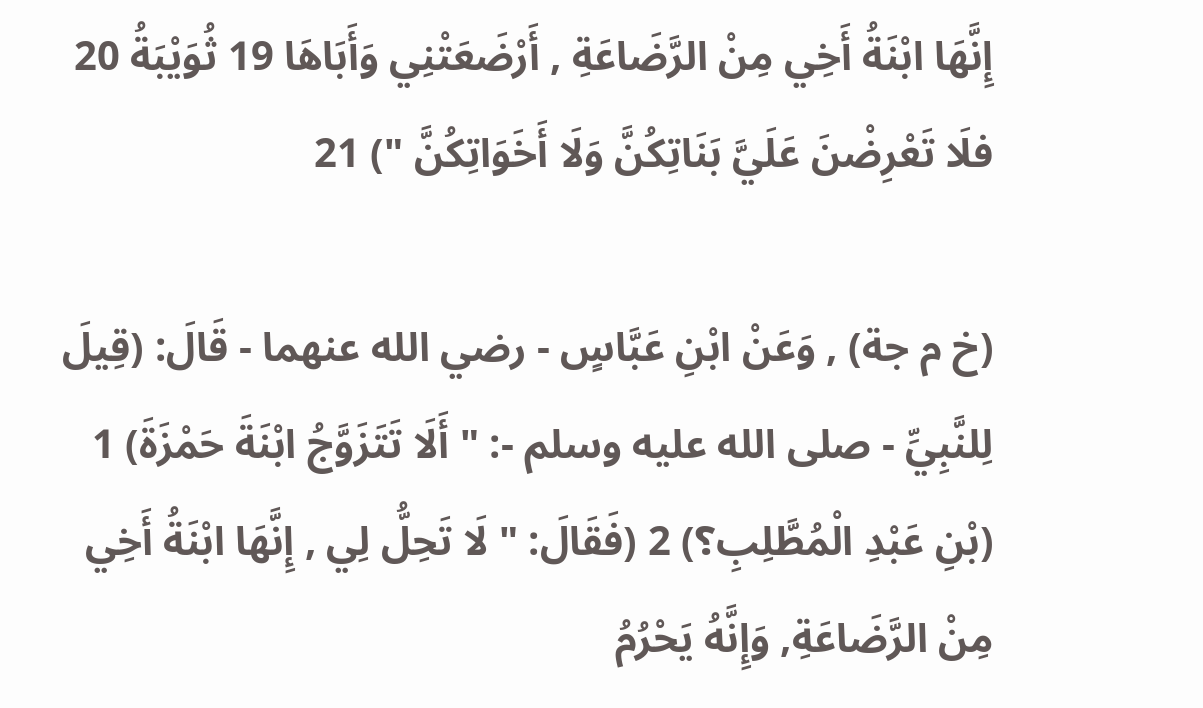إِنَّهَا ابْنَةُ أَخِي مِنْ الرَّضَاعَةِ , أَرْضَعَتْنِي وَأَبَاهَا 19 ثُوَيْبَةُ 20 فلَا تَعْرِضْنَ عَلَيَّ بَنَاتِكُنَّ وَلَا أَخَوَاتِكُنَّ ") 21

(خ م جة) , وَعَنْ ابْنِ عَبَّاسٍ - رضي الله عنهما - قَالَ: (قِيلَ لِلنَّبِيِّ - صلى الله عليه وسلم -: " أَلَا تَتَزَوَّجُ ابْنَةَ حَمْزَةَ) 1 (بْنِ عَبْدِ الْمُطَّلِبِ؟) 2 (فَقَالَ: " لَا تَحِلُّ لِي , إِنَّهَا ابْنَةُ أَخِي مِنْ الرَّضَاعَةِ, وَإِنَّهُ يَحْرُمُ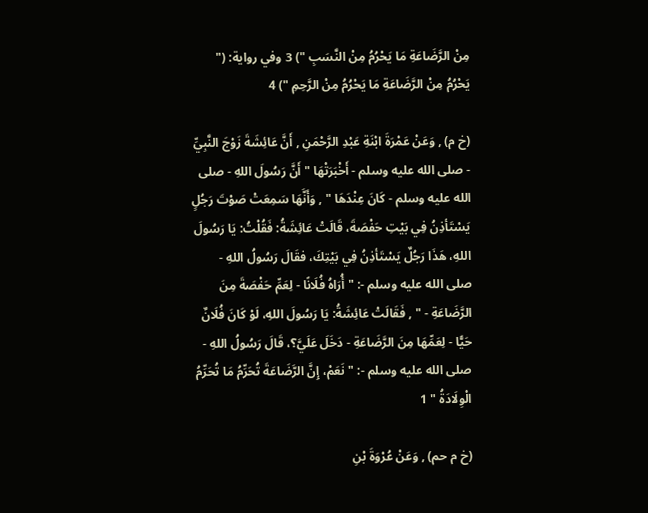مِنْ الرَّضَاعَةِ مَا يَحْرُمُ مِنْ النَّسَبِ ") 3 وفي رواية: (" يَحْرُمُ مِنْ الرَّضَاعَةِ مَا يَحْرُمُ مِنْ الرَّحِمِ ") 4

(خ م) , وَعَنْ عَمْرَةَ ابْنَةِ عَبْدِ الرَّحْمَنِ , أَنَّ عَائِشَةَ زَوْجَ النَّبِيِّ - صلى الله عليه وسلم - أَخْبَرَتْهَا " أَنَّ رَسُولَ اللهِ - صلى الله عليه وسلم - كَانَ عِنْدَهَا " , وَأَنَّهَا سَمِعَتْ صَوْتَ رَجُلٍ يَسْتَأذِنُ فِي بَيْتِ حَفْصَةَ، قَالَتْ عَائِشَةُ: فَقُلْتُ: يَا رَسُولَ اللهِ، هَذَا رَجُلٌ يَسْتَأذِنُ فِي بَيْتِكَ، فقَالَ رَسُولُ اللهِ - صلى الله عليه وسلم -: " أُرَاهُ فُلَانًا - لِعَمِّ حَفْصَةَ مِنَ الرَّضَاعَةِ - " , فَقَالَتْ عَائِشَةُ: يَا رَسُولَ اللهِ، لَوْ كَانَ فُلَانٌ حَيًّا - لِعَمِّهَا مِنَ الرَّضَاعَةِ - دَخَلَ عَلَيَّ؟، قَالَ رَسُولُ اللهِ - صلى الله عليه وسلم -: " نَعَمْ، إِنَّ الرَّضَاعَةَ تُحَرِّمُ مَا تُحَرِّمُ الْوِلَادَةُ " 1

(خ م حم) , وَعَنْ عُرْوَةَ بْنِ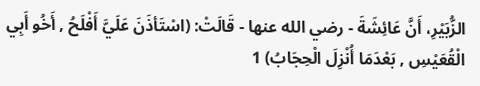الزُّبَيْرِ، أَنَّ عَائِشَةَ - رضي الله عنها - قَالَتْ: (اسْتَأذَنَ عَلَيَّ أَفْلَحُ , أَخُو أَبِي الْقُعَيْسِ , بَعْدَمَا أُنْزِلَ الْحِجَابُ) 1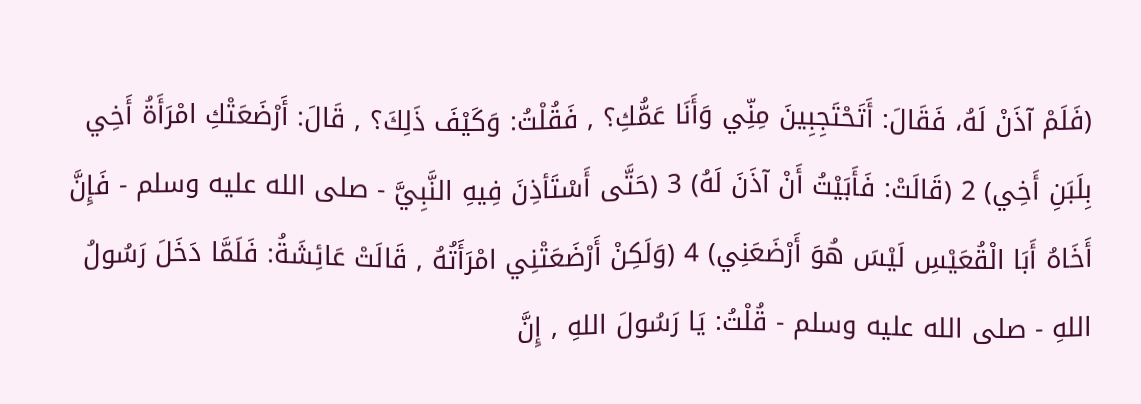(فَلَمْ آذَنْ لَهُ، فَقَالَ: أَتَحْتَجِبِينَ مِنِّي وَأَنَا عَمُّكِ؟ , فَقُلْتُ: وَكَيْفَ ذَلِكَ؟ , قَالَ: أَرْضَعَتْكِ امْرَأَةُ أَخِي بِلَبَنِ أَخِي) 2 (قَالَتْ: فَأَبَيْتُ أَنْ آذَنَ لَهُ) 3 (حَتَّى أَسْتَأذِنَ فِيهِ النَّبِيَّ - صلى الله عليه وسلم - فَإِنَّ أَخَاهُ أَبَا الْقُعَيْسِ لَيْسَ هُوَ أَرْضَعَنِي) 4 (وَلَكِنْ أَرْضَعَتْنِي امْرَأَتُهُ , قَالَتْ عَائِشَةُ: فَلَمَّا دَخَلَ رَسُولُ اللهِ - صلى الله عليه وسلم - قُلْتُ: يَا رَسُولَ اللهِ , إِنَّ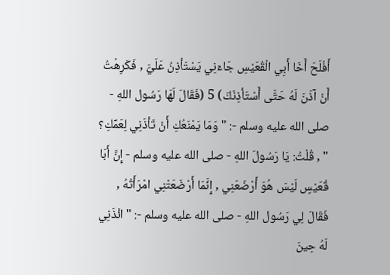أَفْلَحَ أَخَا أَبِي الْقُعَيْسِ جَاءَنِي يَسْتَأذِنُ عَلَيَّ , فَكَرِهْتُ أَنْ آذَنَ لَهُ حَتَّى أَسْتَأذِنَكَ) 5 (فَقَالَ لَهَا رَسُول اللهِ - صلى الله عليه وسلم -: " وَمَا يَمْنَعُكِ أَنْ تَأذَنِي لِعَمِّكِ؟ " , قُلْتُ: يَا رَسُولَ اللهِ - صلى الله عليه وسلم - إِنَّ أَبَا قُعَيْسٍ لَيْسَ هُوَ أَرْضَعَنِي , إِنَّمَا أَرْضَعَتْنِي امْرَأَتُهُ , فَقَالَ لِي رَسُول اللهِ - صلى الله عليه وسلم -: " ائْذَنِي لَهُ حِينَ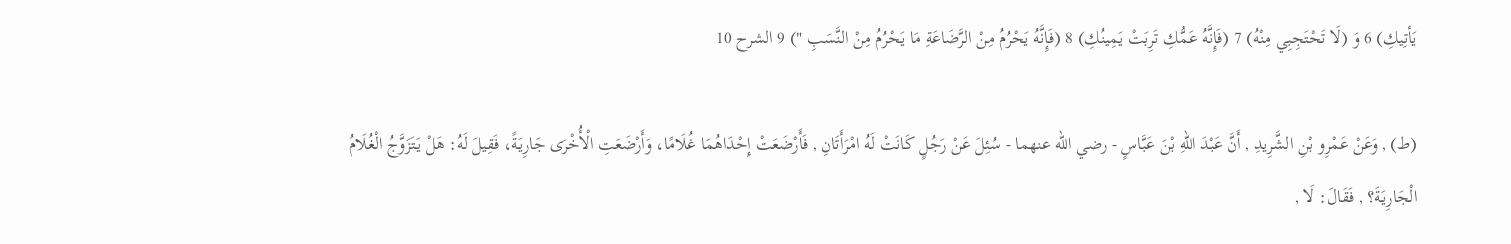يَأتِيكِ) 6 وَ (لَا تَحْتَجِبِي مِنْهُ) 7 (فَإِنَّهُ عَمُّكِ تَرِبَتْ يَمِينُكِ) 8 (فَإِنَّهُ يَحْرُمُ مِنْ الرَّضَاعَةِ مَا يَحْرُمُ مِنْ النَّسَبِ ") 9 الشرح 10

(ط) , وَعَنْ عَمْرِو بْنِ الشَّرِيدِ , أَنَّ عَبْدَ اللهِ بْنَ عَبَّاسٍ - رضي الله عنهما - سُئِلَ عَنْ رَجُلٍ كَانَتْ لَهُ امْرَأَتَانِ , فَأَرْضَعَتْ إِحْدَاهُمَا غُلَامًا، وَأَرْضَعَتِ الْأُخْرَى جَارِيَةً، فَقِيلَ لَهُ: هَلْ يَتَزَوَّجُ الْغُلَامُ الْجَارِيَةَ؟ , فَقَالَ: لَا ,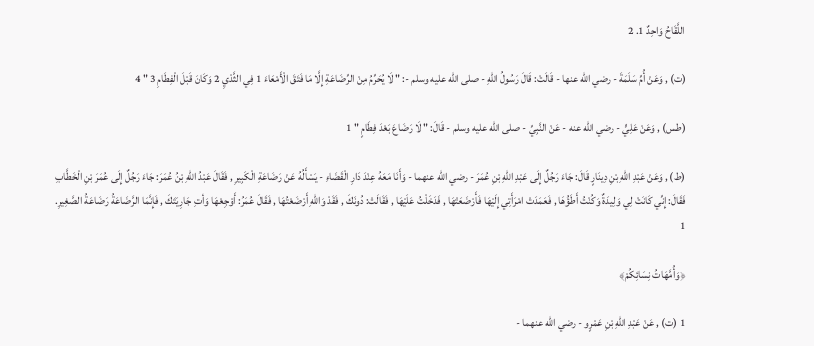اللَّقَاحُ وَاحِدٌ 1. 2

(ت) , وَعَنْ أُمِّ سَلَمَةَ - رضي الله عنها - قَالَتْ: قَالَ رَسُولُ اللهِ - صلى الله عليه وسلم -: " لَا يُحَرِّمُ مِنْ الرِّضَاعَةِ إِلَّا مَا فَتَقَ الْأَمْعَاءَ 1 فِي الثَّدْيِ 2 وَكَانَ قَبْلَ الْفِطَامِ 3 " 4

(طس) , وَعَنْ عَلِيٍّ - رضي الله عنه - عَنْ النَّبِيِّ - صلى الله عليه وسلم - قَالَ: " لَا رَضَاعَ بَعْدَ فِطَامٍ " 1

(ط) , وَعَنْ عَبْدِ اللهِ بْنِ دِينَارٍ قَالَ: جَاءَ رَجُلٌ إِلَى عَبْدِ اللهِ بْنِ عُمَرَ - رضي الله عنهما - وَأَنَا مَعَهُ عِنْدَ دَارِ الْقَضَاءِ - يَسْأَلُهُ عَنْ رَضَاعَةِ الْكَبِيرِ , فَقَالَ عَبْدُ اللهِ بْنُ عُمَرَ: جَاءَ رَجُلٌ إِلَى عُمَرَ بْنِ الْخَطَّابِ فَقَالَ: إِنِّي كَانَتْ لِي وَلِيدَةٌ وَكُنْتُ أَطَؤُهَا , فَعَمَدَتْ امْرَأَتِي إِلَيْهَا فَأَرْضَعَتْهَا , فَدَخَلْتُ عَلَيْهَا , فَقَالَتْ: دُونَكَ , فَقَدْ وَاللهِ أَرْضَعْتُهَا , فَقَالَ عُمَرُ: أَوْجِعْهَا وَأتِ جَارِيَتَكَ , فَإِنَّمَا الرَّضَاعَةُ رَضَاعَةُ الصَّغِيرِ.
1

﴿وَأُمَّهَاتُ نِسَائِكُمْ﴾

1 (ت) , عَنْ عَبْدِ اللهِ بْنِ عَمْرٍو - رضي الله عنهما -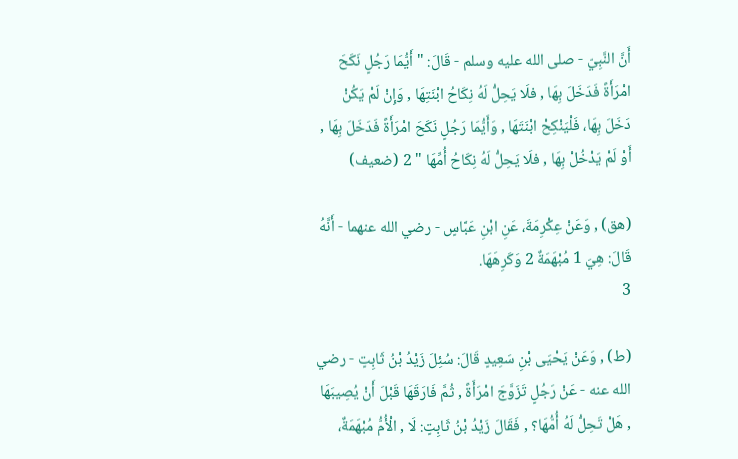أَنَّ النَّبِيّ - صلى الله عليه وسلم - قَالَ: " أَيُّمَا رَجُلٍ نَكَحَ امْرَأَةً فَدَخَلَ بِهَا , فلَا يَحِلُّ لَهُ نِكَاحُ ابْنَتِهَا , وَإِنْ لَمْ يَكُنْ دَخَلَ بِهَا، فَلْيَنْكِحْ ابْنَتَهَا , وَأَيُّمَا رَجُلٍ نَكَحَ امْرَأَةً فَدَخَلَ بِهَا , أَوْ لَمْ يَدْخُلْ بِهَا , فلَا يَحِلُّ لَهُ نِكَاحُ أُمِّهَا " 2 (ضعيف)

(هق) , وَعَنْ عِكْرِمَةَ، عَنِ ابْنِ عَبَّاسٍ - رضي الله عنهما - أَنَّهُ قَالَ: هِيَ 1 مُبْهَمَةٌ 2 وَكَرِهَهَا.
3

(ط) , وَعَنْ يَحْيَى بْنِ سَعِيدٍ قَالَ: سُئِلَ زَيْدُ بْنُ ثَابِتٍ - رضي الله عنه - عَنْ رَجُلٍ تَزَوَّجَ امْرَأَةً , ثُمَّ فَارَقَهَا قَبْلَ أَنْ يُصِيبَهَا , هَلْ تَحِلُّ لَهُ أُمُّهَا؟ , فَقَالَ زَيْدُ بْنُ ثَابِتٍ: لَا , الْأُمُّ مُبْهَمَةٌ،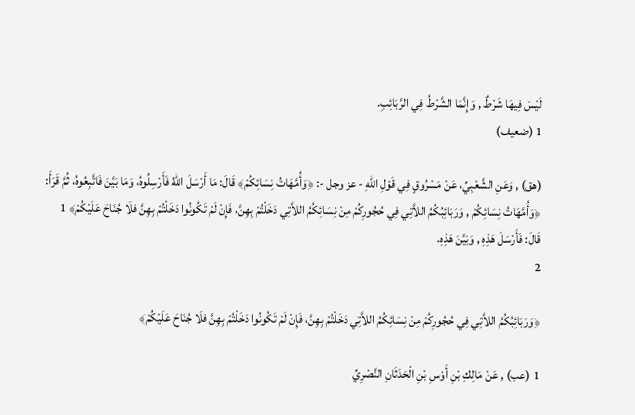لَيْسَ فِيهَا شَرْطٌ , وَإِنَّمَا الشَّرْطُ فِي الرَّبَائِبِ.
1 (ضعيف)

(هق) , وَعَنِ الشَّعْبِيِّ، عَنْ مَسْرُوقٍ فِي قَوْلِ اللهِ - عز وجل -: ﴿وَأُمَّهَاتُ نِسَائِكُمْ﴾ قَالَ: مَا أَرْسَلَ اللهُ فَأَرْسِلُوهُ، وَمَا بَيَّنَ فَاتَّبِعُوهُ، ثُمَّ قَرَأَ: ﴿وَأُمَّهَاتُ نِسَائِكُمْ , وَرَبَائِبُكُمُ اللاَّتِي فِي حُجُورِكُمْ مِنْ نِسَائِكُمُ اللاَّتِي دَخَلْتُمْ بِهِنَّ، فَإِنْ لَمْ تَكُونُوا دَخَلْتُمْ بِهِنَّ فلَا جُنَاحَ عَلَيْكُمْ﴾ 1 قَالَ: فَأَرْسَلَ هَذِهِ , وَبَيَّنَ هَذِهِ.
2

﴿وَرَبَائِبُكُمُ اللاَّتِي فِي حُجُورِكُمْ مِنْ نِسَائِكُمُ اللاَّتِي دَخَلْتُمْ بِهِنَّ، فَإِنْ لَمْ تَكُونُوا دَخَلْتُمْ بِهِنَّ فلَا جُنَاحَ عَلَيْكُمْ﴾

1 (عب) , عَنْ مَالِكِ بْنِ أَوْسِ بْنِ الْحَدَثَانِ النَّصْرِيِّ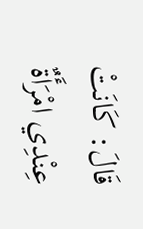قَالَ: كَانَتْ عِنْدِي امْرَأَةٌ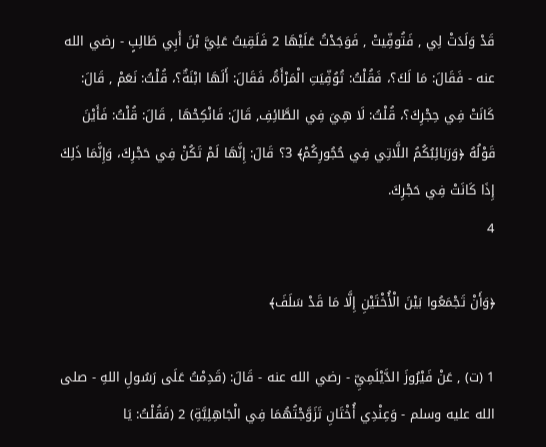قَدْ وَلَدَتْ لِي , فَتُوفِّيتْ , فَوَجَدْتُ عَلَيْهَا 2 فَلَقِيتُ عَلِيَّ بْنَ أَبِي طَالِبٍ - رضي الله عنه - فَقَالَ: مَا لَكَ؟، فَقُلْتُ: تُوُفِّيَتِ الْمَرْأَةُ، فَقَالَ: أَلَهَا ابْنَةٌ؟، قُلْتُ: نَعَمْ , قَالَ: كَانَتْ فِي حِجْرِكَ؟، قُلْتُ: لَا هِيَ فِي الطَّائِفِ, قَالَ: فَانْكِحْهَا , قَالَ: قُلْتُ: فَأَيْنَ قَوْلُهُ ﴿وَرَبَائِبُكُمُ اللَّاتِي فِي حُجُورِكُمْ﴾ 3؟ قَالَ: إِنَّهَا لَمْ تَكُنْ فِي حَجْرِكَ، وَإِنَّمَا ذَلِكَ إِذَا كَانَتْ فِي حَجْرِكَ.
4

﴿وَأَنْ تَجْمَعُوا بَيْنَ الْأُخْتَيْنِ إِلَّا مَا قَدْ سَلَفَ﴾

1 (ت) , عَنْ فَيْرُوزَ الدَّيْلَمِيِّ - رضي الله عنه - قَالَ: (قَدِمْتُ عَلَى رَسُولِ اللهِ - صلى الله عليه وسلم - وَعِنْدِي أُخْتَانِ تَزَوَّجْتُهُمَا فِي الْجَاهِلِيَّةِ) 2 (فَقُلْتُ: يَا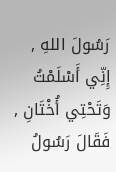رَسُولَ اللهِ , إِنِّي أَسْلَمْتُ وَتَحْتِي أُخْتَانِ , فَقَالَ رَسُولُ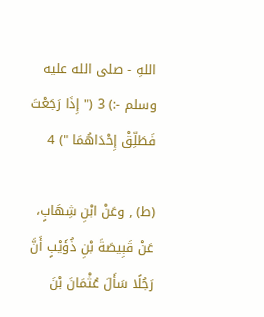اللهِ - صلى الله عليه وسلم -:) 3 (" إِذَا رَجَعْتَ فَطَلِّقْ إِحْدَاهُمَا ") 4

(ط) , وعَنْ ابْنِ شِهَابٍ، عَنْ قَبِيصَةَ بْنِ ذُؤَيْبٍ أَنَّ رَجُلًا سَأَلَ عُثْمَانَ بْنَ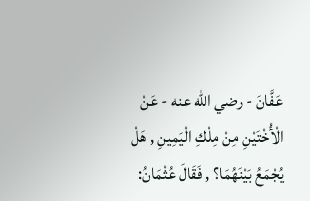عَفَّانَ - رضي الله عنه - عَنْ الْأُخْتَيْنِ مِنْ مِلْكِ الْيَمِينِ , هَلْ يُجْمَعُ بَيْنَهُمَا؟ , فَقَالَ عُثْمَانُ: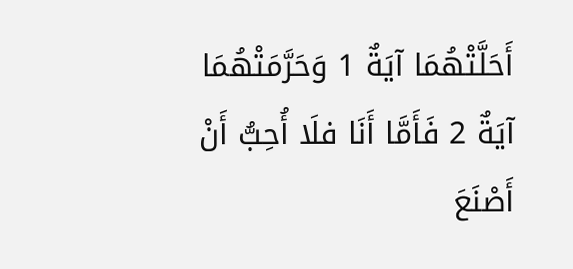أَحَلَّتْهُمَا آيَةٌ 1 وَحَرَّمَتْهُمَا آيَةٌ 2 فَأَمَّا أَنَا فلَا أُحِبُّ أَنْ أَصْنَعَ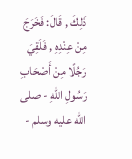ذَلِكَ , قَالَ: فَخَرَجَ مِنْ عِنْدِهِ , فَلَقِيَ رَجُلًا مِنْ أَصْحَابِ رَسُولِ اللهِ - صلى الله عليه وسلم -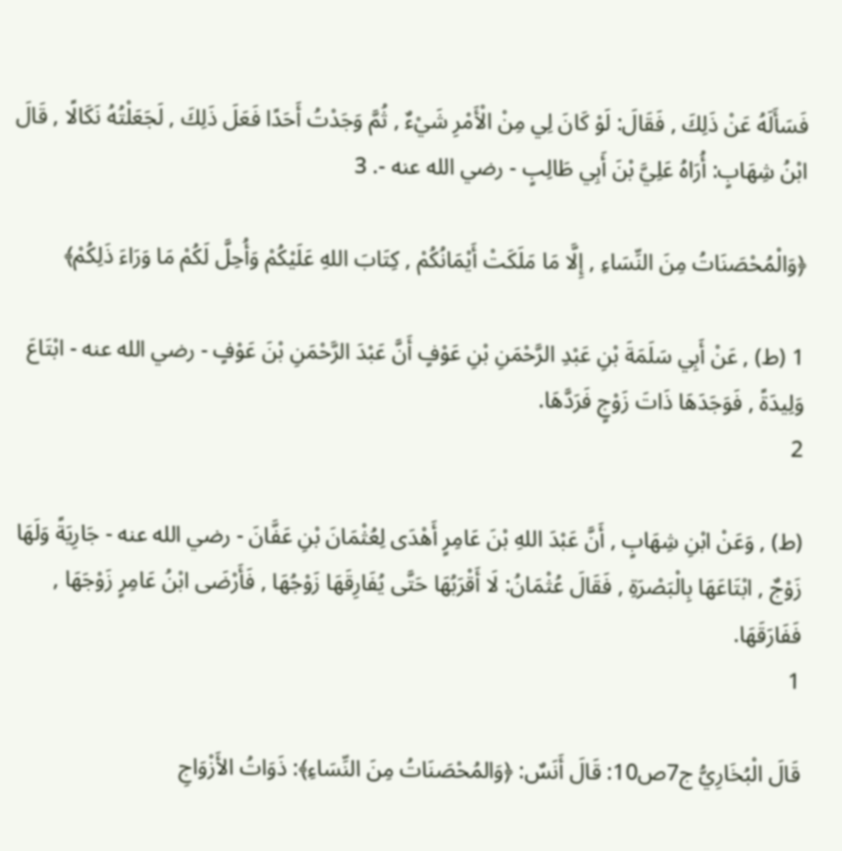فَسَأَلَهُ عَنْ ذَلِكَ , فَقَالَ: لَوْ كَانَ لِي مِنْ الْأَمْرِ شَيْءٌ , ثُمَّ وَجَدْتُ أَحَدًا فَعَلَ ذَلِكَ , لَجَعَلْتُهُ نَكَالًا , قَالَ ابْنُ شِهَابٍ: أُرَاهُ عَلِيَّ بْنَ أَبِي طَالِبٍ - رضي الله عنه -. 3

﴿وَالْمُحْصَنَاتُ مِنَ النِّسَاءِ , إِلَّا مَا مَلَكَتْ أَيْمَانُكُمْ , كِتَابَ اللهِ عَلَيْكُمْ وَأُحِلَّ لَكُمْ مَا وَرَاءَ ذَلِكُمْ﴾

1 (ط) , عَنْ أَبِي سَلَمَةَ بْنِ عَبْدِ الرَّحْمَنِ بْنِ عَوْفٍ أَنَّ عَبْدَ الرَّحْمَنِ بْنَ عَوْفٍ - رضي الله عنه - ابْتَاعَ وَلِيدَةً , فَوَجَدَهَا ذَاتَ زَوْجٍ فَرَدَّهَا.
2

(ط) , وَعَنْ ابْنِ شِهَابٍ , أَنَّ عَبْدَ اللهِ بْنَ عَامِرٍ أَهْدَى لِعُثْمَانَ بْنِ عَفَّانَ - رضي الله عنه - جَارِيَةً وَلَهَا زَوْجٌ , ابْتَاعَهَا بِالْبَصْرَةِ , فَقَالَ عُثْمَانُ: لَا أَقْرَبُهَا حَتَّى يُفَارِقَهَا زَوْجُهَا , فَأَرْضَى ابْنُ عَامِرٍ زَوْجَهَا , فَفَارَقَهَا.
1

قَالَ الْبُخَارِيُّ ج7ص10: قَالَ أَنَسٌ: ﴿وَالمُحْصَنَاتُ مِنَ النِّسَاءِ﴾: ذَوَاتُ الأَزْوَاجِ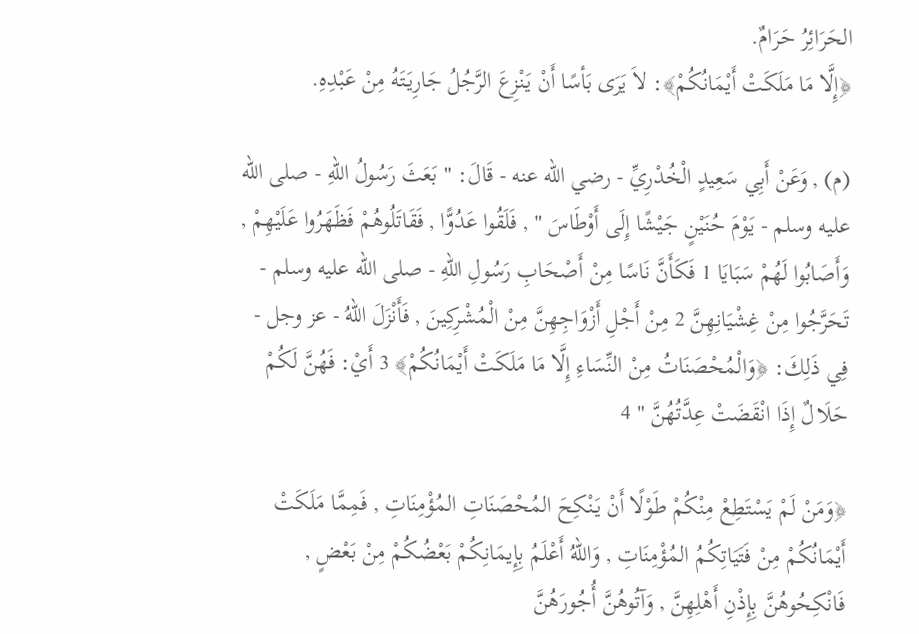الحَرَائِرُ حَرَامٌ.
﴿إِلَّا مَا مَلَكَتْ أَيْمَانُكُمْ﴾: لاَ يَرَى بَأسًا أَنْ يَنْزِعَ الرَّجُلُ جَارِيَتَهُ مِنْ عَبْدِهِ.

(م) , وَعَنْ أَبِي سَعِيدٍ الْخُدْرِيِّ - رضي الله عنه - قَالَ: " بَعَثَ رَسُولُ اللهِ - صلى الله عليه وسلم - يَوْمَ حُنَيْنٍ جَيْشًا إِلَى أَوْطَاسَ " , فَلَقُوا عَدُوًّا , فَقَاتَلُوهُمْ فَظَهَرُوا عَلَيْهِمْ , وَأَصَابُوا لَهُمْ سَبَايَا 1 فَكَأَنَّ نَاسًا مِنْ أَصْحَابِ رَسُولِ اللهِ - صلى الله عليه وسلم - تَحَرَّجُوا مِنْ غِشْيَانِهِنَّ 2 مِنْ أَجْلِ أَزْوَاجِهِنَّ مِنْ الْمُشْرِكِينَ , فَأَنْزَلَ اللهُ - عز وجل - فِي ذَلِكَ: ﴿وَالْمُحْصَنَاتُ مِنْ النِّسَاءِ إِلَّا مَا مَلَكَتْ أَيْمَانُكُمْ﴾ 3 أَيْ: فَهُنَّ لَكُمْ حَلَالٌ إِذَا انْقَضَتْ عِدَّتُهُنَّ " 4

﴿وَمَنْ لَمْ يَسْتَطِعْ مِنْكُمْ طَوْلًا أَنْ يَنْكِحَ المُحْصَنَاتِ المُؤْمِنَاتِ , فَمِمَّا مَلَكَتْ أَيْمَانُكُمْ مِنْ فَتَيَاتِكُمُ المُؤْمِنَاتِ , وَاللهُ أَعْلَمُ بِإِيمَانِكُمْ بَعْضُكُمْ مِنْ بَعْضٍ , فَانْكِحُوهُنَّ بِإِذْنِ أَهْلِهِنَّ , وَآتُوهُنَّ أُجُورَهُنَّ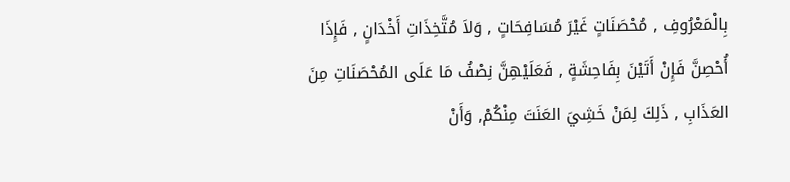بِالْمَعْرُوفِ , مُحْصَنَاتٍ غَيْرَ مُسَافِحَاتٍ , وَلاَ مُتَّخِذَاتِ أَخْدَانٍ , فَإِذَا أُحْصِنَّ فَإِنْ أَتَيْنَ بِفَاحِشَةٍ , فَعَلَيْهِنَّ نِصْفُ مَا عَلَى المُحْصَنَاتِ مِنَ العَذَابِ , ذَلِكَ لِمَنْ خَشِيَ العَنَتَ مِنْكُمْ, وَأَنْ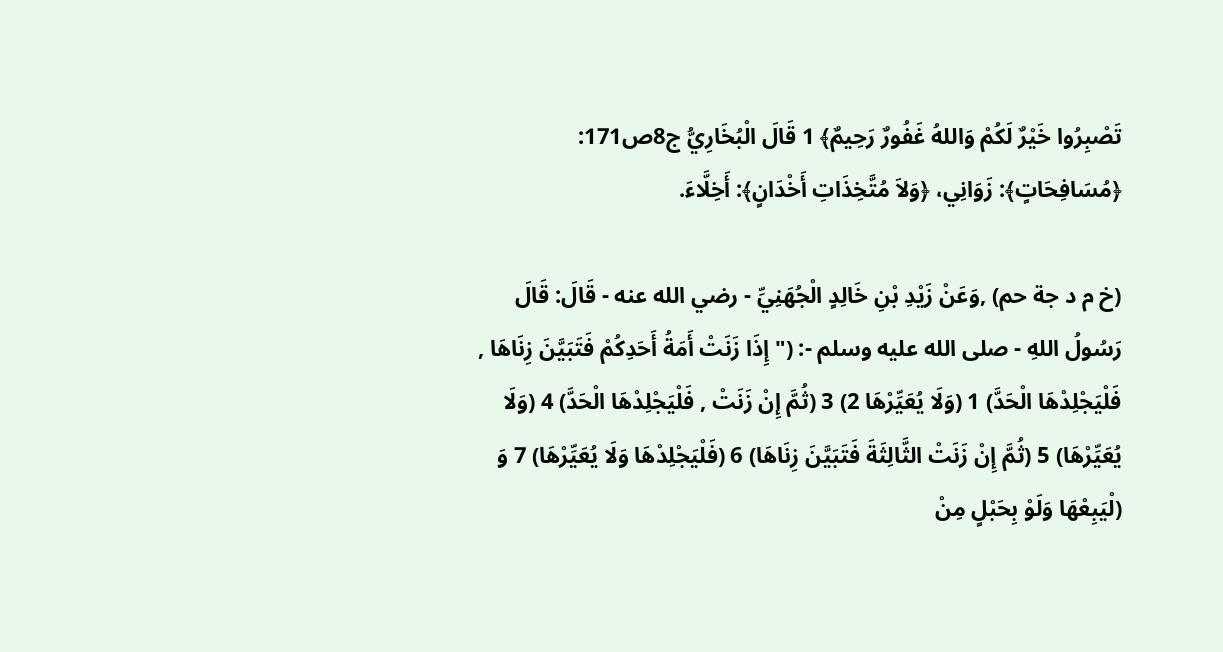تَصْبِرُوا خَيْرٌ لَكُمْ وَاللهُ غَفُورٌ رَحِيمٌ﴾ 1 قَالَ الْبُخَارِيُّ ج8ص171: ﴿مُسَافِحَاتٍ﴾: زَوَانِي، ﴿وَلاَ مُتَّخِذَاتِ أَخْدَانٍ﴾: أَخِلَّاءَ.

(خ م د جة حم) ,وَعَنْ زَيْدِ بْنِ خَالِدٍ الْجُهَنِيِّ - رضي الله عنه - قَالَ: قَالَ رَسُولُ اللهِ - صلى الله عليه وسلم -: (" إِذَا زَنَتْ أَمَةُ أَحَدِكُمْ فَتَبَيَّنَ زِنَاهَا , فَلْيَجْلِدْهَا الْحَدَّ) 1 (وَلَا يُعَيِّرْهَا 2) 3 (ثُمَّ إِنْ زَنَتْ , فَلْيَجْلِدْهَا الْحَدَّ) 4 (وَلَا يُعَيِّرْهَا) 5 (ثُمَّ إِنْ زَنَتْ الثَّالِثَةَ فَتَبَيَّنَ زِنَاهَا) 6 (فَلْيَجْلِدْهَا وَلَا يُعَيِّرْهَا) 7 وَ (لْيَبِعْهَا وَلَوْ بِحَبْلٍ مِنْ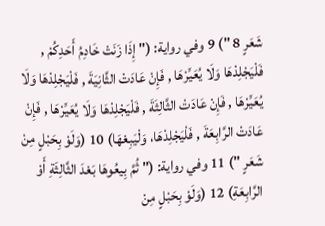شَعَرٍ 8 ") 9 وفي رواية: (" إِذَا زَنَتْ خَادِمُ أَحَدِكُمْ , فَلْيَجْلِدْهَا وَلَا يُعَيِّرْهَا , فَإِنْ عَادَتْ الثَّانِيَةَ , فَلْيَجْلِدْهَا وَلَا يُعَيِّرْهَا , فَإِنْ عَادَتْ الثَّالِثَةَ , فَلْيَجْلِدْهَا وَلَا يُعَيِّرْهَا , فَإِنْ عَادَتْ الرَّابِعَةَ , فَلْيَجْلِدْهَا، وَلْيَبِعْهَا) 10 (وَلَوْ بِحَبْلٍ مِنْ شَعَرٍ ") 11 وفي رواية: (" ثُمَّ بِيعُوهَا بَعْدَ الثَّالِثَةِ أَوْ الرَّابِعَةِ) 12 (وَلَوْ بِحَبْلٍ مِنْ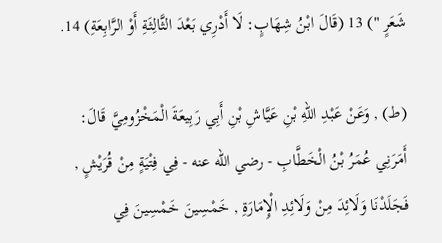شَعَرٍ ") 13 (قَالَ ابْنُ شِهَابٍ: لَا أَدْرِي بَعْدَ الثَّالِثَةِ أَوْ الرَّابِعَةِ) 14.

(ط) , وَعَنْ عَبْدِ اللهِ بْنِ عَيَّاشِ بْنِ أَبِي رَبِيعَةَ الْمَخْزُومِيَّ قَالَ: أَمَرَنِي عُمَرُ بْنُ الْخَطَّابِ - رضي الله عنه - فِي فِتْيَةٍ مِنْ قُرَيْشٍ , فَجَلَدْنَا وَلَائِدَ مِنْ وَلَائِدِ الْإِمَارَةِ , خَمْسِينَ خَمْسِينَ فِي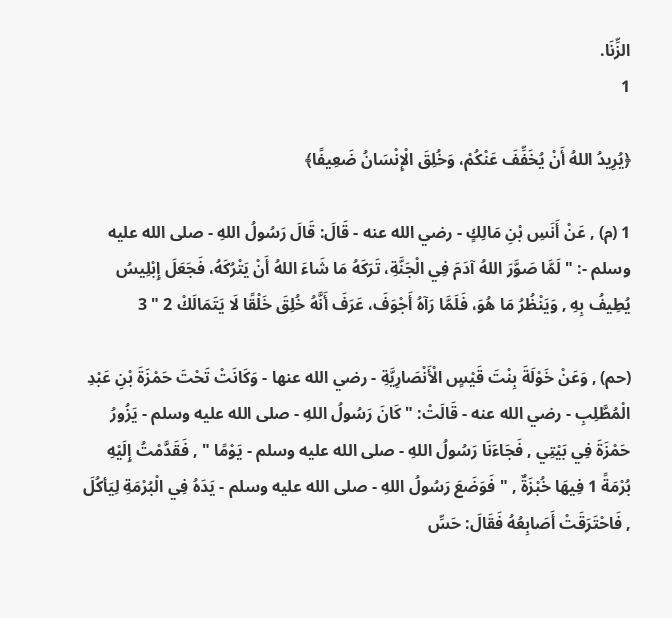الزِّنَا.
1

﴿يُرِيدُ اللهُ أَنْ يُخَفِّفَ عَنْكُمْ، وَخُلِقَ الْإِنْسَانُ ضَعِيفًا﴾

1 (م) , عَنْ أَنَسِ بْنِ مَالِكٍ - رضي الله عنه - قَالَ: قَالَ رَسُولُ اللهِ - صلى الله عليه وسلم -: " لَمَّا صَوَّرَ اللهُ آدَمَ فِي الْجَنَّةِ، تَرَكَهُ مَا شَاءَ اللهُ أَنْ يَتْرُكَهُ، فَجَعَلَ إِبْلِيسُ يُطِيفُ بِهِ , وَيَنْظُرُ مَا هُوَ، فَلَمَّا رَآهُ أَجْوَفَ، عَرَفَ أَنَّهُ خُلِقَ خَلْقًا لَا يَتَمَالَكْ 2 " 3

(حم) , وَعَنْ خَوْلَةَ بِنْتَ قَيْسٍ الْأَنْصَارِيَّةِ - رضي الله عنها - وَكَانَتْ تَحْتَ حَمْزَةَ بْنِ عَبْدِ الْمُطَّلِبِ - رضي الله عنه - قَالَتْ: " كَانَ رَسُولُ اللهِ - صلى الله عليه وسلم - يَزُورُ حَمْزَةَ فِي بَيْتِي , فَجَاءَنَا رَسُولُ اللهِ - صلى الله عليه وسلم - يَوْمًا " , فَقَدَّمْتُ إِلَيْهِ بُرْمَةً 1 فِيهَا خُبْزَةٌ , " فَوَضَعَ رَسُولُ اللهِ - صلى الله عليه وسلم - يَدَهُ فِي الْبُرْمَةِ لِيَأكُلَ , فَاحْتَرَقَتْ أَصَابِعُهُ فَقَالَ: حَسِّ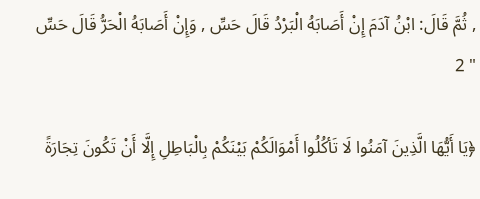, ثُمَّ قَالَ: ابْنُ آدَمَ إِنْ أَصَابَهُ الْبَرْدُ قَالَ حَسِّ , وَإِنْ أَصَابَهُ الْحَرُّ قَالَ حَسِّ " 2

﴿يَا أَيُّهَا الَّذِينَ آمَنُوا لَا تَأكُلُوا أَمْوَالَكُمْ بَيْنَكُمْ بِالْبَاطِلِ إِلَّا أَنْ تَكُونَ تِجَارَةً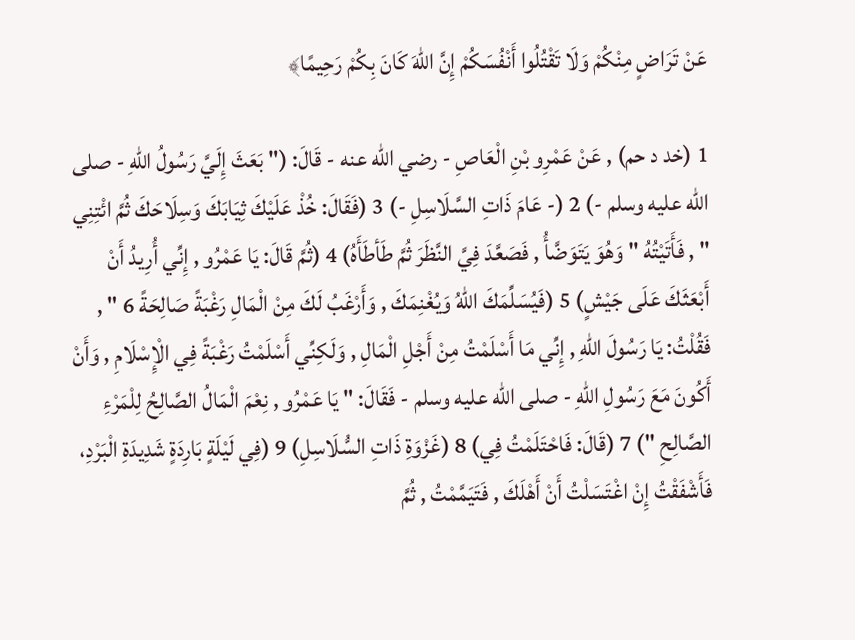عَنْ تَرَاضٍ مِنْكُمْ وَلَا تَقْتُلُوا أَنْفُسَكُمْ إِنَّ اللهَ كَانَ بِكُمْ رَحِيمًا﴾

1 (خد د حم) , عَنْ عَمْرِو بْنِ الْعَاصِ - رضي الله عنه - قَالَ: (" بَعَثَ إِلَيَّ رَسُولُ اللهِ - صلى الله عليه وسلم -) 2 (- عَامَ ذَاتِ السَّلَاسِلِ -) 3 (فَقَالَ: خُذْ عَلَيْكَ ثِيَابَكَ وَسِلَاحَكَ ثُمَّ ائْتِنِي " , فَأَتَيْتُهُ " وَهُوَ يَتَوَضَّأُ , فَصَعَّدَ فِيَّ النَّظَرَ ثُمَّ طَأطَأَهُ) 4 (ثُمَّ قَالَ: يَا عَمْرُو , إِنِّي أُرِيدُ أَنْ أَبْعَثَكَ عَلَى جَيْشٍ) 5 (فَيُسَلِّمَكَ اللهُ وَيُغْنِمَكَ , وَأَرْغَبُ لَكَ مِنْ الْمَالِ رَغْبَةً صَالِحَةً 6 " , فَقُلْتُ: يَا رَسُولَ اللهِ , إِنِّي مَا أَسْلَمْتُ مِنْ أَجْلِ الْمَالِ , وَلَكِنِّي أَسْلَمْتُ رَغْبَةً فِي الْإِسْلَامِ , وَأَنْ أَكُونَ مَعَ رَسُولِ اللهِ - صلى الله عليه وسلم - فَقَالَ: " يَا عَمْرُو , نِعْمَ الْمَالُ الصَّالِحُ لِلْمَرْءِ الصَّالِحِ ") 7 (قَالَ: فَاحْتَلَمْتُ فِي) 8 (غَزْوَةِ ذَاتِ السُّلَاسِلِ) 9 (فِي لَيْلَةٍ بَارِدَةٍ شَدِيدَةِ الْبَرْدِ، فَأَشْفَقْتُ إِنْ اغْتَسَلْتُ أَنْ أَهْلَكَ , فَتَيَمَّمْتُ , ثُمَّ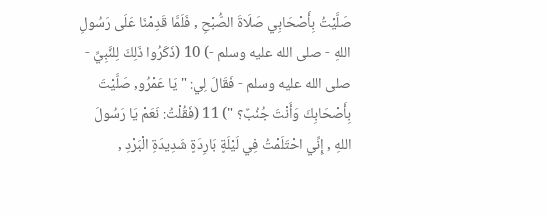صَلَّيْتُ بِأَصْحَابِي صَلَاةَ الصُّبْحِ , فَلَمَّا قَدِمْنَا عَلَى رَسُولِ اللهِ - صلى الله عليه وسلم -) 10 (ذَكَرُوا ذَلِكَ لِلنَّبِيِّ - صلى الله عليه وسلم - فَقَالَ لِي: " يَا عَمْرُو, صَلَّيْتَ بِأَصْحَابِكَ وَأَنْتَ جُنُبٌ؟ ") 11 (فَقُلْتُ: نَعَمْ يَا رَسُولَ اللهِ , إِنِّي احْتَلَمْتُ فِي لَيْلَةٍ بَارِدَةٍ شَدِيدَةِ الْبَرْدِ ,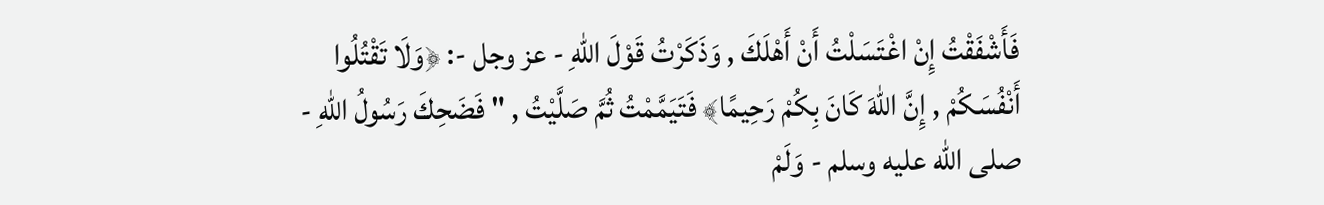فَأَشْفَقْتُ إِنْ اغْتَسَلْتُ أَنْ أَهْلَكَ , وَذَكَرْتُ قَوْلَ اللهِ - عز وجل -: ﴿وَلَا تَقْتُلُوا أَنْفُسَكُمْ , إِنَّ اللهَ كَانَ بِكُمْ رَحِيمًا﴾ فَتَيَمَّمْتُ ثُمَّ صَلَّيْتُ , " فَضَحِكَ رَسُولُ اللهِ - صلى الله عليه وسلم - وَلَمْ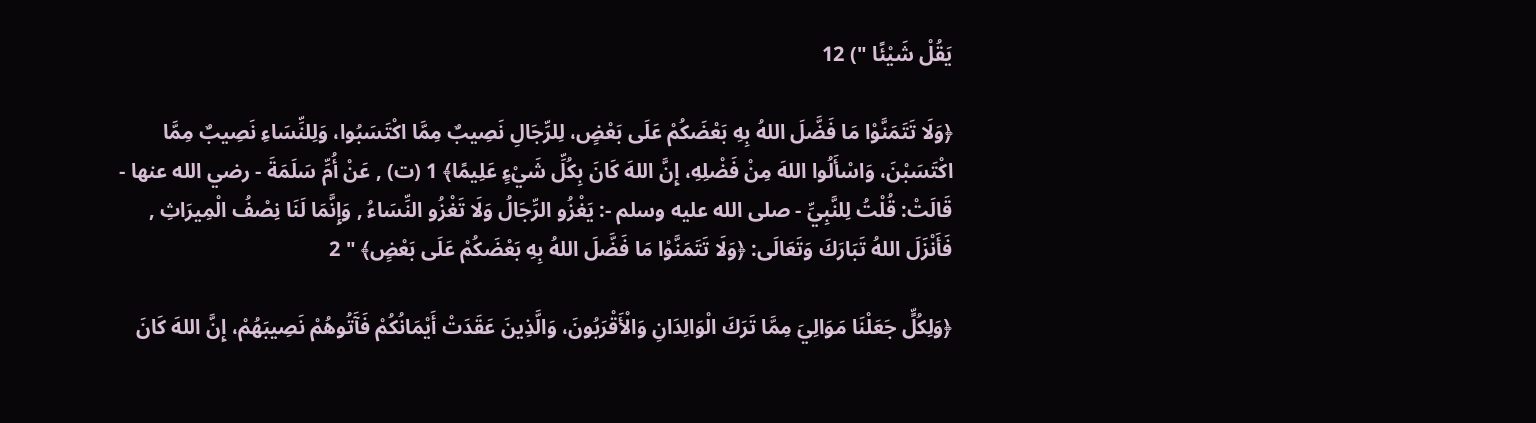يَقُلْ شَيْئًا ") 12

﴿وَلَا تَتَمَنَّوْا مَا فَضَّلَ اللهُ بِهِ بَعْضَكُمْ عَلَى بَعْضٍ، لِلرِّجَالِ نَصِيبٌ مِمَّا اكْتَسَبُوا، وَلِلنِّسَاءِ نَصِيبٌ مِمَّا اكْتَسَبْنَ، وَاسْأَلُوا اللهَ مِنْ فَضْلِهِ، إِنَّ اللهَ كَانَ بِكُلِّ شَيْءٍ عَلِيمًا﴾ 1 (ت) , عَنْ أُمِّ سَلَمَةَ - رضي الله عنها - قَالَتْ: قُلْتُ لِلنَّبِيِّ - صلى الله عليه وسلم -: يَغْزُو الرِّجَالُ وَلَا تَغْزُو النِّسَاءُ , وَإِنَّمَا لَنَا نِصْفُ الْمِيرَاثِ , فَأَنْزَلَ اللهُ تَبَارَكَ وَتَعَالَى: ﴿وَلَا تَتَمَنَّوْا مَا فَضَّلَ اللهُ بِهِ بَعْضَكُمْ عَلَى بَعْضٍ﴾ " 2

﴿وَلِكُلٍّ جَعَلْنَا مَوَالِيَ مِمَّا تَرَكَ الْوَالِدَانِ وَالْأَقْرَبُونَ، وَالَّذِينَ عَقَدَتْ أَيْمَانُكُمْ فَآَتُوهُمْ نَصِيبَهُمْ، إِنَّ اللهَ كَانَ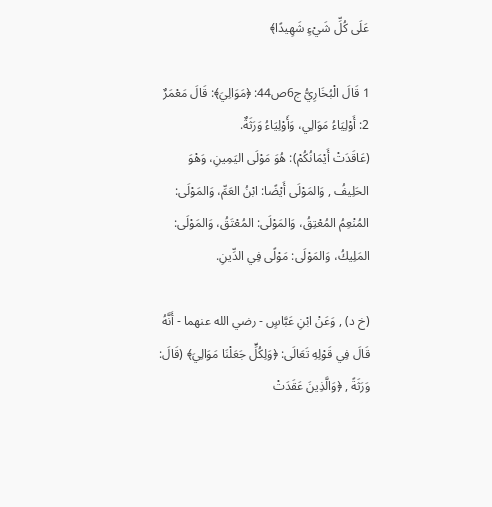عَلَى كُلِّ شَيْءٍ شَهِيدًا﴾

1 قَالَ الْبُخَارِيُّ ج6ص44: ﴿مَوَالِيَ﴾: قَالَ مَعْمَرٌ 2: أَوْلِيَاءُ مَوَالِي، وَأَوْلِيَاءُ وَرَثَةٌ.
(عَاقَدَتْ أَيْمَانُكُمْ): هُوَ مَوْلَى اليَمِينِ، وَهْوَ الحَلِيفُ , وَالمَوْلَى أَيْضًا: ابْنُ العَمِّ، وَالمَوْلَى: المُنْعِمُ المُعْتِقُ، وَالمَوْلَى: المُعْتَقُ، وَالمَوْلَى: المَلِيكُ، وَالمَوْلَى: مَوْلًى فِي الدِّينِ.

(خ د) , وَعَنْ ابْنِ عَبَّاسٍ - رضي الله عنهما - أَنَّهُ قَالَ فِي قَوْلِهِ تَعَالَى: ﴿وَلِكُلٍّ جَعَلْنَا مَوَالِيَ﴾ (قَالَ: وَرَثَةً , ﴿وَالَّذِينَ عَقَدَتْ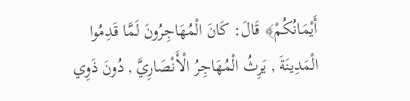أَيْمَانُكُمْ﴾ قَالَ: كَانَ الْمُهَاجِرُونَ لَمَّا قَدِمُوا الْمَدِينَةَ , يَرِثُ الْمُهَاجِرُ الْأَنْصَارِيَّ , دُونَ ذَوِي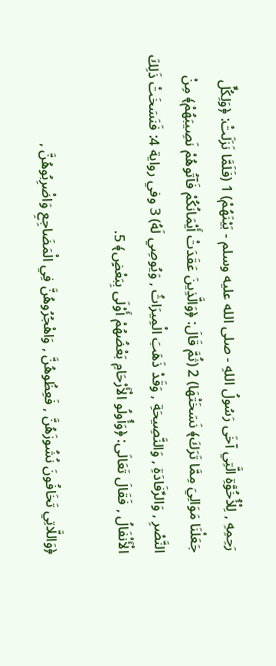رَحِمِهِ , لِلْأُخُوَّةِ الَّتِي آخَى رَسُولُ اللهِ - صلى الله عليه وسلم - بَيْنَهُمْ) 1 (فَلَمَّا نَزَلَتْ: ﴿وَلِكُلٍّ جَعَلْنَا مَوَالِيَ مِمَّا تَرَكَ﴾ نَسَخَتْهَا) 2 (ثُمَّ قَالَ: ﴿وَالَّذِينَ عَقَدَتْ أَيْمَانُكُمْ فَآتُوهُمْ نَصِيبَهُمْ﴾ مِنْ النَّصْرِ , وَالرِّفَادَةِ , وَالنَّصِيحَةِ , وَقَدْ ذَهَبَ الْمِيرَاثُ , وَيُوصِي لَهُ) 3 وفي رواية 4: فَنَسَخَتْ ذَلِكَ الْأَنْفَالُ , فَقَالَ تَعَالَى: ﴿وَأُولُو الْأَرْحَامِ بَعْضُهُمْ أَوْلَى بِبَعْضٍ﴾ 5.

﴿وَاللَّاتِي تَخَافُونَ نُشُوزَهُنَّ , فَعِظُوهُنَّ , وَاهْجُرُوهُنَّ فِي الْمَضَاجِعِ وَاضْرِبُوهُنَّ ,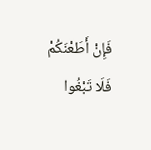فَإِنْ أَطَعْنَكُمْ فَلَا تَبْغُوا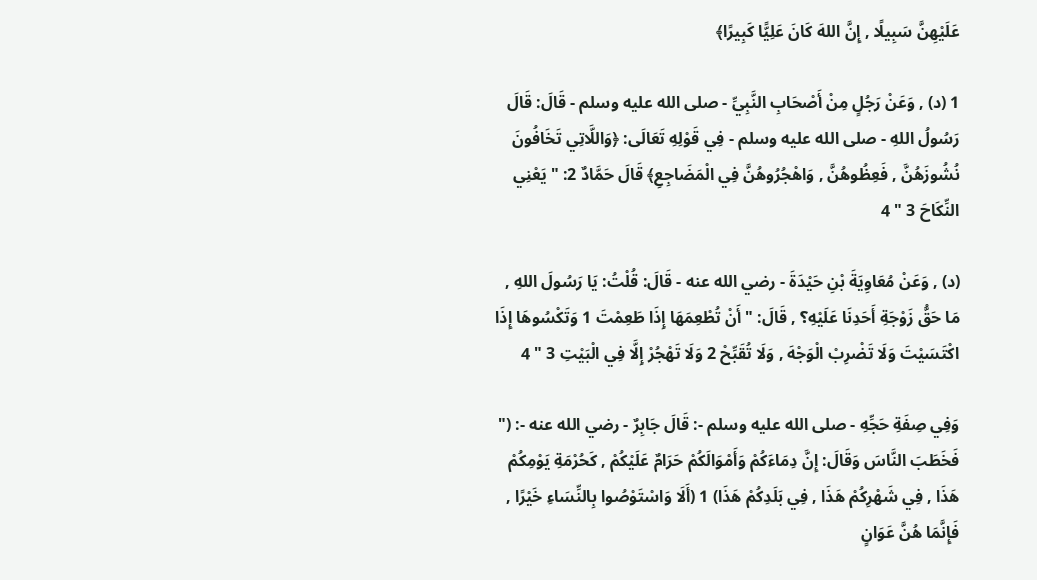عَلَيْهِنَّ سَبِيلًا , إِنَّ اللهَ كَانَ عَلِيًّا كَبِيرًا﴾

1 (د) , وَعَنْ رَجُلٍ مِنْ أَصْحَابِ النَّبِيِّ - صلى الله عليه وسلم - قَالَ: قَالَ رَسُولُ اللهِ - صلى الله عليه وسلم - فِي قَوْلِهِ تَعَالَى: ﴿وَاللَّاتِي تَخَافُونَ نُشُوزَهُنَّ , فَعِظُوهُنَّ , وَاهْجُرُوهُنَّ فِي الْمَضَاجِعِ﴾ قَالَ حَمَّادٌ 2: " يَعْنِي النِّكَاحَ 3 " 4

(د) , وَعَنْ مُعَاوِيَةَ بْنِ حَيْدَةَ - رضي الله عنه - قَالَ: قُلْتُ: يَا رَسُولَ اللهِ , مَا حَقُّ زَوْجَةِ أَحَدِنَا عَلَيْهِ؟ , قَالَ: " أَنْ تُطْعِمَهَا إِذَا طَعِمْتَ 1 وَتَكْسُوهَا إِذَا اكْتَسَيْتَ وَلَا تَضْرِبْ الْوَجْهَ , وَلَا تُقَبِّحْ 2 وَلَا تَهْجُرْ إِلَّا فِي الْبَيْتِ 3 " 4

وَفِي صِفَةِ حَجِّهِ - صلى الله عليه وسلم -: قَالَ جَابِرٌ - رضي الله عنه -: (" فَخَطَبَ النَّاسَ وَقَالَ: إِنَّ دِمَاءَكُمْ وَأَمْوَالَكُمْ حَرَامٌ عَلَيْكُمْ , كَحُرْمَةِ يَوْمِكُمْ هَذَا , فِي شَهْرِكُمْ هَذَا , فِي بَلَدِكُمْ هَذَا) 1 (أَلَا وَاسْتَوْصُوا بِالنِّسَاءِ خَيْرًا , فَإِنَّمَا هُنَّ عَوَانٍ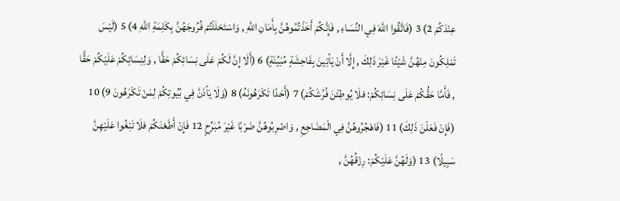عِنْدَكُمْ 2) 3 (فَاتَّقُوا اللهَ فِي النِّسَاءِ , فَإِنَّكُمْ أَخَذْتُمُوهُنَّ بِأَمَانِ اللهِ , وَاسْتَحْلَلْتُمْ فُرُوجَهُنَّ بِكَلِمَةِ اللهِ 4) 5 (لَيْسَ تَمْلِكُونَ مِنْهُنَّ شَيْئًا غَيْرَ ذَلِكَ , إِلَّا أَنْ يَأتِينَ بِفَاحِشَةٍ مُبَيِّنَةٍ) 6 (أَلَا إِنَّ لَكُمْ عَلَى نِسَائِكُمْ حَقًّا , وَلِنِسَائِكُمْ عَلَيْكُمْ حَقًّا , فَأَمَّا حَقُّكُمْ عَلَى نِسَائِكُمْ: فلَا يُوطِئْنَ فُرُشَكُمْ) 7 (أَحَدًا تَكْرَهُونَهُ) 8 (وَلَا يَأذَنَّ فِي بُيُوتِكُمْ لِمَنْ تَكْرَهُونَ 9) 10 (فَإِنْ فَعَلْنَ ذَلِكَ) 11 (فَاهْجُرُوهُنَّ فِي الْمَضَاجِعِ , وَاضْرِبُوهُنَّ ضَرْبًا غَيْرَ مُبَرِّحٍ 12 فَإِنْ أَطَعْنَكُمْ فلَا تَبْغُوا عَلَيْهِنَّ سَبِيلًا) 13 (وَلَهُنَّ عَلَيْكُمْ: رِزْقُهُنَّ ,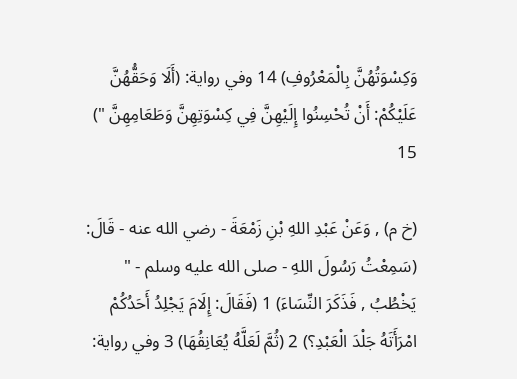وَكِسْوَتُهُنَّ بِالْمَعْرُوفِ) 14 وفي رواية: (أَلَا وَحَقُّهُنَّ عَلَيْكُمْ: أَنْ تُحْسِنُوا إِلَيْهِنَّ فِي كِسْوَتِهِنَّ وَطَعَامِهِنَّ ") 15

(خ م) , وَعَنْ عَبْدِ اللهِ بْنِ زَمْعَةَ - رضي الله عنه - قَالَ: (سَمِعْتُ رَسُولَ اللهِ - صلى الله عليه وسلم - " يَخْطُبُ , فَذَكَرَ النِّسَاءَ) 1 (فَقَالَ: إِلَامَ يَجْلِدُ أَحَدُكُمْ امْرَأَتَهُ جَلْدَ الْعَبْدِ؟) 2 (ثُمَّ لَعَلَّهُ يُعَانِقُهَا) 3 وفي رواية: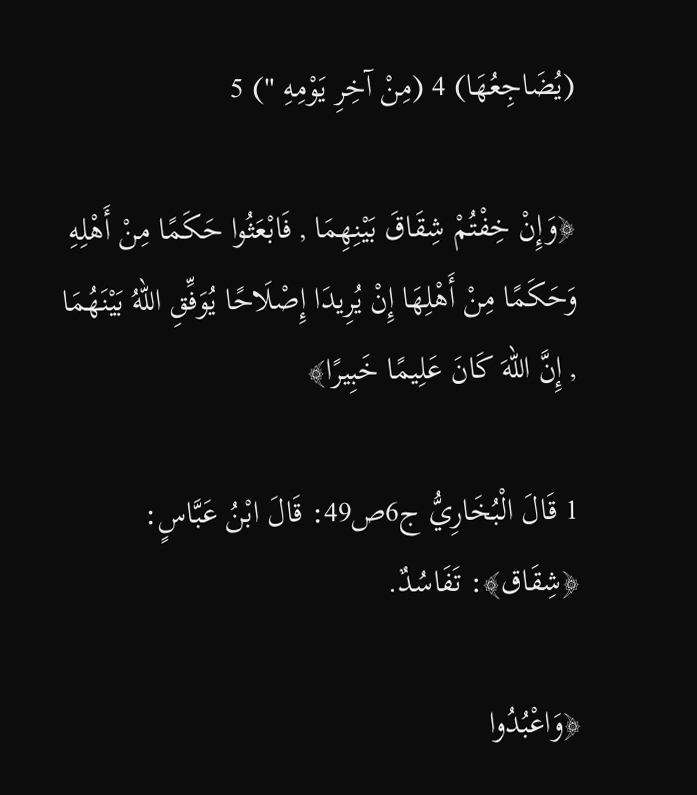(يُضَاجِعُهَا) 4 (مِنْ آخِرِ يَوْمِهِ ") 5

﴿وَإِنْ خِفْتُمْ شِقَاقَ بَيْنِهِمَا , فَابْعَثُوا حَكَمًا مِنْ أَهْلِهِ وَحَكَمًا مِنْ أَهْلِهَا إِنْ يُرِيدَا إِصْلَاحًا يُوَفِّقِ اللهُ بَيْنَهُمَا , إِنَّ اللهَ كَانَ عَلِيمًا خَبِيرًا﴾

1 قَالَ الْبُخَارِيُّ ج6ص49: قَالَ ابْنُ عَبَّاسٍ: ﴿شِقَاق﴾: تَفَاسُدٌ.

﴿وَاعْبُدُوا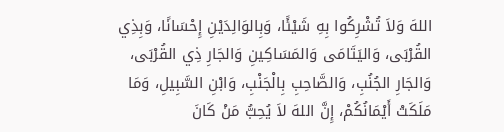اللهَ وَلاَ تُشْرِكُوا بِهِ شَيْئًا، وَبِالوَالِدَيْنِ إِحْسَانًا، وَبِذِي القُرْبَى، وَاليَتَامَى وَالمَسَاكِينِ وَالجَارِ ذِي القُرْبَى، وَالجَارِ الجُنُبِ، وَالصَّاحِبِ بِالْجَنْبِ، وَابْنِ السَّبِيلِ، وَمَا مَلَكَتْ أَيْمَانُكُمْ، إِنَّ اللهَ لاَ يُحِبُّ مَنْ كَانَ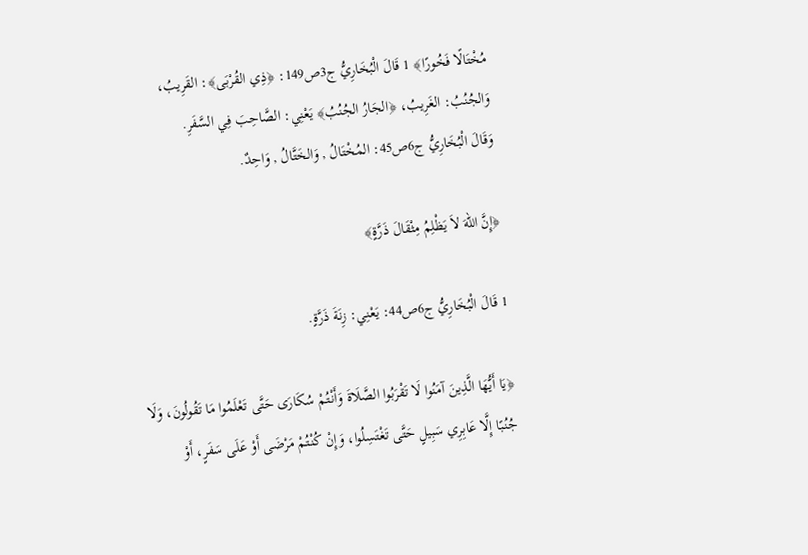مُخْتَالًا فَخُورًا﴾ 1 قَالَ الْبُخَارِيُّ ج3ص149: ﴿ذِي القُرْبَى﴾: القَرِيبُ، وَالجُنُبُ: الغَرِيبُ، ﴿الجَارُ الجُنُبُ﴾ يَعْنِي: الصَّاحِبَ فِي السَّفَرِ.
وَقَالَ الْبُخَارِيُّ ج6ص45: المُخْتَالُ , وَالخَتَّالُ , وَاحِدٌ.

﴿إِنَّ اللهَ لاَ يَظْلِمُ مِثْقَالَ ذَرَّةٍ﴾

1 قَالَ الْبُخَارِيُّ ج6ص44: يَعْنِي: زِنَةَ ذَرَّةٍ.

﴿يَا أَيُّهَا الَّذِينَ آمَنُوا لَا تَقْرَبُوا الصَّلَاةَ وَأَنْتُمْ سُكَارَى حَتَّى تَعْلَمُوا مَا تَقُولُونَ، وَلَا جُنُبًا إِلَّا عَابِرِي سَبِيلٍ حَتَّى تَغْتَسِلُوا، وَإِنْ كُنْتُمْ مَرْضَى أَوْ عَلَى سَفَرٍ، أَوْ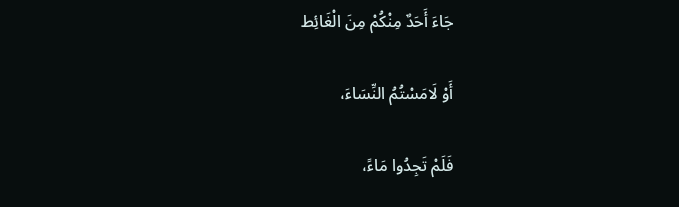جَاءَ أَحَدٌ مِنْكُمْ مِنَ الْغَائِط

أَوْ لَامَسْتُمُ النِّسَاءَ،

فَلَمْ تَجِدُوا مَاءً،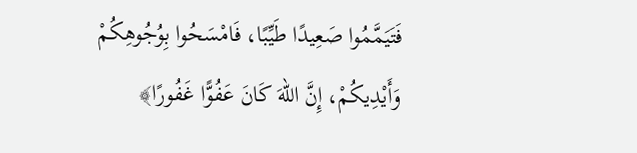فَتَيَمَّمُوا صَعِيدًا طَيِّبًا، فَامْسَحُوا بِوُجُوهِكُمْ وَأَيْدِيكُمْ، إِنَّ اللهَ كَانَ عَفُوًّا غَفُورًا﴾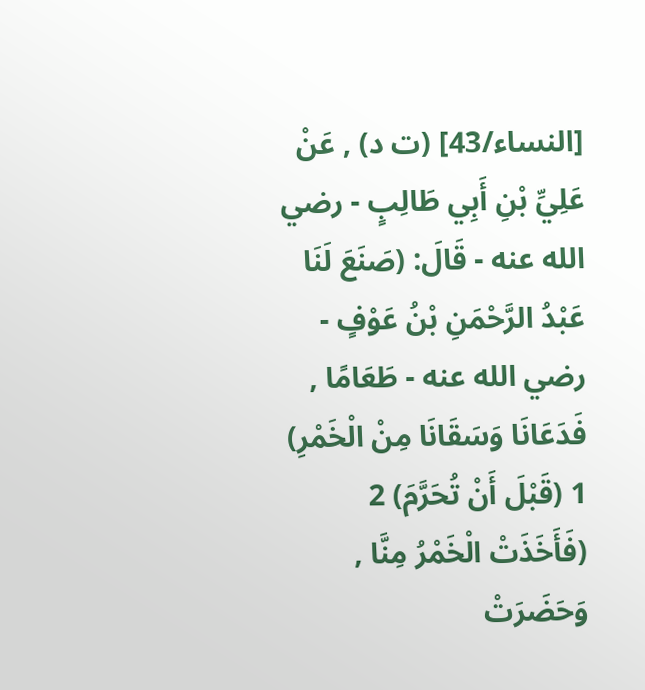[النساء/43] (ت د) , عَنْ عَلِيِّ بْنِ أَبِي طَالِبٍ - رضي الله عنه - قَالَ: (صَنَعَ لَنَا عَبْدُ الرَّحْمَنِ بْنُ عَوْفٍ - رضي الله عنه - طَعَامًا , فَدَعَانَا وَسَقَانَا مِنْ الْخَمْرِ) 1 (قَبْلَ أَنْ تُحَرَّمَ) 2 (فَأَخَذَتْ الْخَمْرُ مِنَّا , وَحَضَرَتْ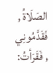الصَلَاةُ , فَقَدَّمُونِي , فَقَرَأتُ: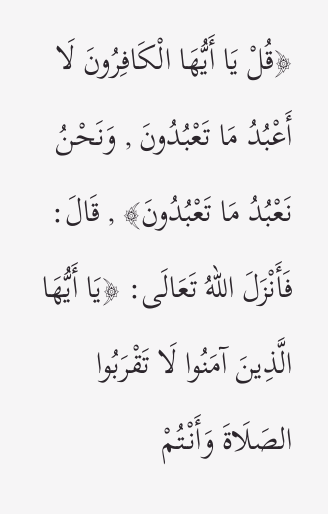﴿قُلْ يَا أَيُّهَا الْكَافِرُونَ لَا أَعْبُدُ مَا تَعْبُدُونَ , وَنَحْنُ نَعْبُدُ مَا تَعْبُدُونَ﴾ , قَالَ: فَأَنْزَلَ اللهُ تَعَالَى: ﴿يَا أَيُّهَا الَّذِينَ آمَنُوا لَا تَقْرَبُوا الصَلَاةَ وَأَنْتُمْ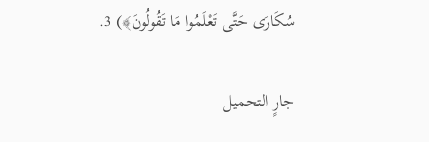سُكَارَى حَتَّى تَعْلَمُوا مَا تَقُولُونَ﴾) 3.

جارٍ التحميل